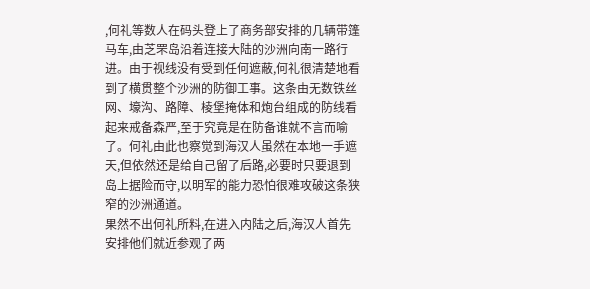,何礼等数人在码头登上了商务部安排的几辆带篷马车,由芝罘岛沿着连接大陆的沙洲向南一路行进。由于视线没有受到任何遮蔽,何礼很清楚地看到了横贯整个沙洲的防御工事。这条由无数铁丝网、壕沟、路障、棱堡掩体和炮台组成的防线看起来戒备森严,至于究竟是在防备谁就不言而喻了。何礼由此也察觉到海汉人虽然在本地一手遮天,但依然还是给自己留了后路,必要时只要退到岛上据险而守,以明军的能力恐怕很难攻破这条狭窄的沙洲通道。
果然不出何礼所料,在进入内陆之后,海汉人首先安排他们就近参观了两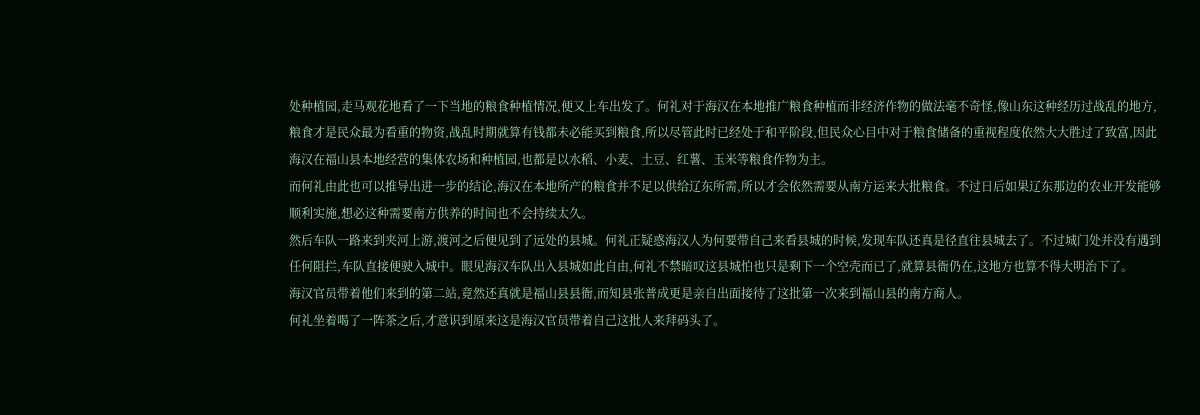处种植园,走马观花地看了一下当地的粮食种植情况,便又上车出发了。何礼对于海汉在本地推广粮食种植而非经济作物的做法毫不奇怪,像山东这种经历过战乱的地方,粮食才是民众最为看重的物资,战乱时期就算有钱都未必能买到粮食,所以尽管此时已经处于和平阶段,但民众心目中对于粮食储备的重视程度依然大大胜过了致富,因此海汉在福山县本地经营的集体农场和种植园,也都是以水稻、小麦、土豆、红薯、玉米等粮食作物为主。
而何礼由此也可以推导出进一步的结论,海汉在本地所产的粮食并不足以供给辽东所需,所以才会依然需要从南方运来大批粮食。不过日后如果辽东那边的农业开发能够顺利实施,想必这种需要南方供养的时间也不会持续太久。
然后车队一路来到夹河上游,渡河之后便见到了远处的县城。何礼正疑惑海汉人为何要带自己来看县城的时候,发现车队还真是径直往县城去了。不过城门处并没有遇到任何阻拦,车队直接便驶入城中。眼见海汉车队出入县城如此自由,何礼不禁暗叹这县城怕也只是剩下一个空壳而已了,就算县衙仍在,这地方也算不得大明治下了。
海汉官员带着他们来到的第二站,竟然还真就是福山县县衙,而知县张普成更是亲自出面接待了这批第一次来到福山县的南方商人。
何礼坐着喝了一阵茶之后,才意识到原来这是海汉官员带着自己这批人来拜码头了。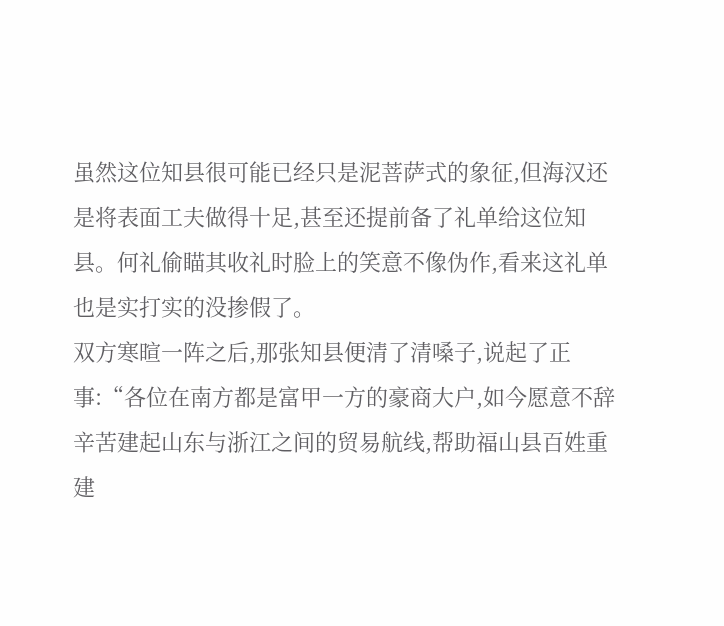虽然这位知县很可能已经只是泥菩萨式的象征,但海汉还是将表面工夫做得十足,甚至还提前备了礼单给这位知县。何礼偷瞄其收礼时脸上的笑意不像伪作,看来这礼单也是实打实的没掺假了。
双方寒暄一阵之后,那张知县便清了清嗓子,说起了正事:“各位在南方都是富甲一方的豪商大户,如今愿意不辞辛苦建起山东与浙江之间的贸易航线,帮助福山县百姓重建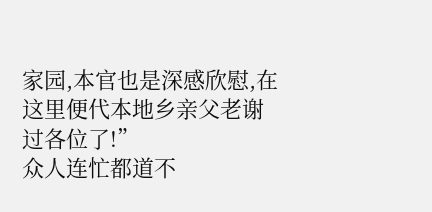家园,本官也是深感欣慰,在这里便代本地乡亲父老谢过各位了!”
众人连忙都道不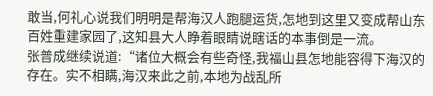敢当,何礼心说我们明明是帮海汉人跑腿运货,怎地到这里又变成帮山东百姓重建家园了,这知县大人睁着眼睛说瞎话的本事倒是一流。
张普成继续说道:“诸位大概会有些奇怪,我福山县怎地能容得下海汉的存在。实不相瞒,海汉来此之前,本地为战乱所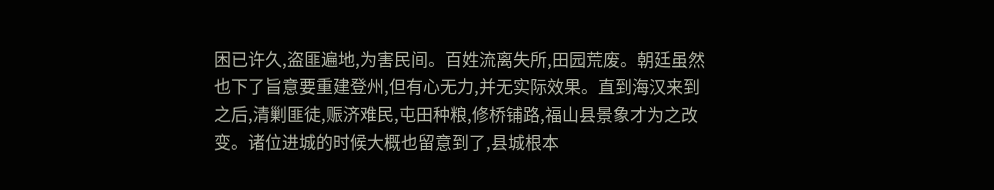困已许久,盗匪遍地,为害民间。百姓流离失所,田园荒废。朝廷虽然也下了旨意要重建登州,但有心无力,并无实际效果。直到海汉来到之后,清剿匪徒,赈济难民,屯田种粮,修桥铺路,福山县景象才为之改变。诸位进城的时候大概也留意到了,县城根本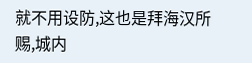就不用设防,这也是拜海汉所赐,城内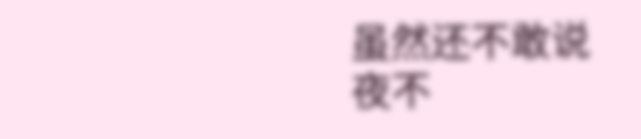虽然还不敢说夜不